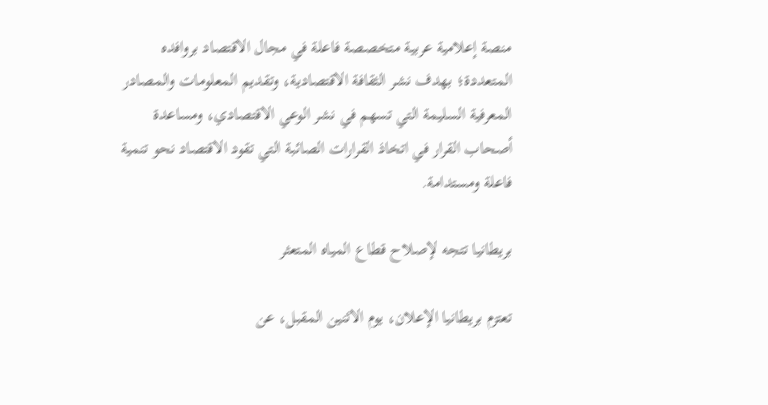منصة إعلامية عربية متخصصة فاعلة في مجال الاقتصاد بروافده المتعددة؛ بهدف نشر الثقافة الاقتصادية، وتقديم المعلومات والمصادر المعرفية السليمة التي تسهم في نشر الوعي الاقتصادي، ومساعدة أصحاب القرار في اتخاذ القرارات الصائبة التي تقود الاقتصاد نحو تنمية فاعلة ومستدامة.

بريطانيا تتجه لإصلاح قطاع المياه المتعثر

تعتزم بريطانيا الإعلان، يوم الاثنين المقبل، عن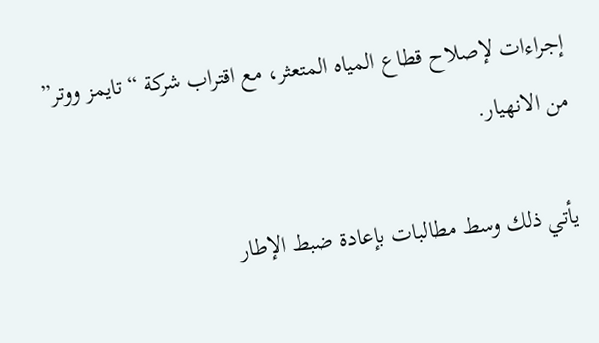إجراءات لإصلاح قطاع المياه المتعثر، مع اقتراب شركة “تايمز ووتر” من الانهيار.

يأتي ذلك وسط مطالبات بإعادة ضبط الإطار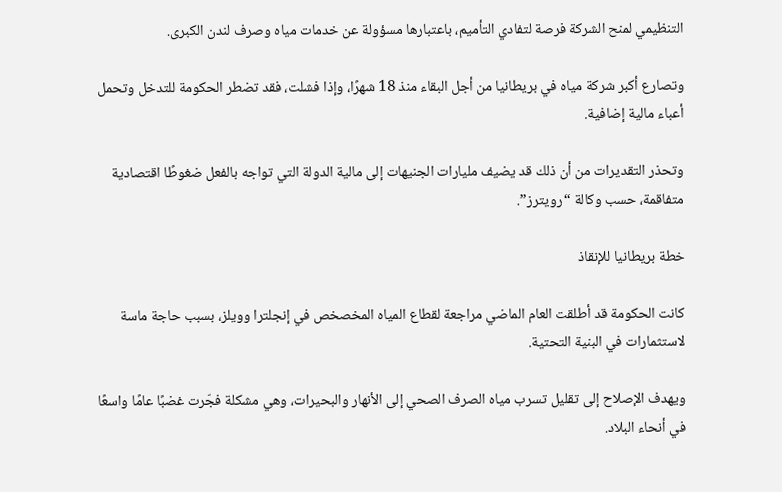التنظيمي لمنح الشركة فرصة لتفادي التأميم، باعتبارها مسؤولة عن خدمات مياه وصرف لندن الكبرى.

وتصارع أكبر شركة مياه في بريطانيا من أجل البقاء منذ 18 شهرًا، وإذا فشلت، فقد تضطر الحكومة للتدخل وتحمل أعباء مالية إضافية.

وتحذر التقديرات من أن ذلك قد يضيف مليارات الجنيهات إلى مالية الدولة التي تواجه بالفعل ضغوطًا اقتصادية متفاقمة، حسب وكالة “رويترز”.

خطة بريطانيا للإنقاذ

كانت الحكومة قد أطلقت العام الماضي مراجعة لقطاع المياه المخصخص في إنجلترا وويلز، بسبب حاجة ماسة لاستثمارات في البنية التحتية.

ويهدف الإصلاح إلى تقليل تسرب مياه الصرف الصحي إلى الأنهار والبحيرات، وهي مشكلة فجّرت غضبًا عامًا واسعًا في أنحاء البلاد.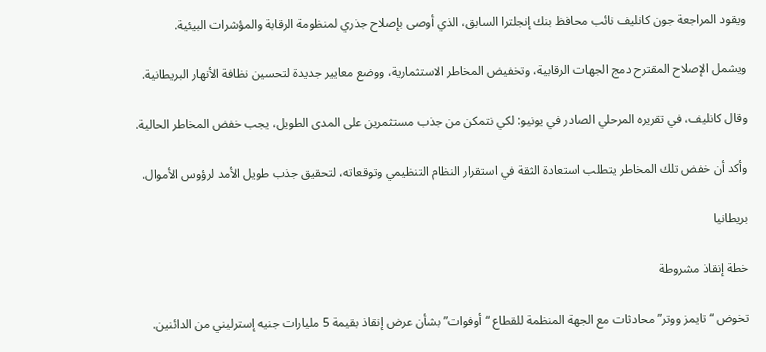ويقود المراجعة جون كانليف نائب محافظ بنك إنجلترا السابق، الذي أوصى بإصلاح جذري لمنظومة الرقابة والمؤشرات البيئية.

ويشمل الإصلاح المقترح دمج الجهات الرقابية، وتخفيض المخاطر الاستثمارية، ووضع معايير جديدة لتحسين نظافة الأنهار البريطانية.

وقال كانليف، في تقريره المرحلي الصادر في يونيو: لكي نتمكن من جذب مستثمرين على المدى الطويل، يجب خفض المخاطر الحالية.

وأكد أن خفض تلك المخاطر يتطلب استعادة الثقة في استقرار النظام التنظيمي وتوقعاته، لتحقيق جذب طويل الأمد لرؤوس الأموال.

بريطانيا

خطة إنقاذ مشروطة

تخوض “تايمز ووتر” محادثات مع الجهة المنظمة للقطاع “أوفوات” بشأن عرض إنقاذ بقيمة 5 مليارات جنيه إسترليني من الدائنين.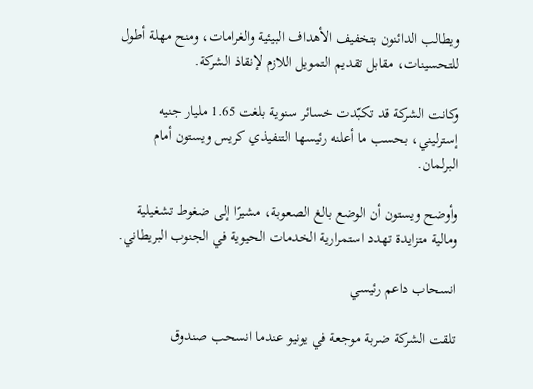ويطالب الدائنون بتخفيف الأهداف البيئية والغرامات، ومنح مهلة أطول للتحسينات، مقابل تقديم التمويل اللازم لإنقاذ الشركة.

وكانت الشركة قد تكبّدت خسائر سنوية بلغت 1.65 مليار جنيه إسترليني، بحسب ما أعلنه رئيسها التنفيذي كريس ويستون أمام البرلمان.

وأوضح ويستون أن الوضع بالغ الصعوبة، مشيرًا إلى ضغوط تشغيلية ومالية متزايدة تهدد استمرارية الخدمات الحيوية في الجنوب البريطاني.

انسحاب داعم رئيسي

تلقت الشركة ضربة موجعة في يونيو عندما انسحب صندوق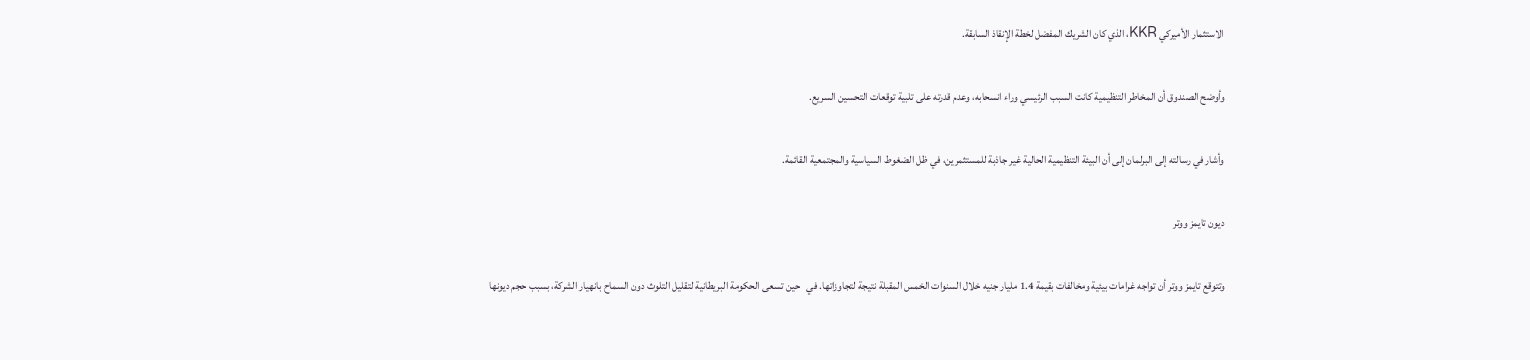الاستثمار الأميركي KKR، الذي كان الشريك المفضل لخطة الإنقاذ السابقة.

وأوضح الصندوق أن المخاطر التنظيمية كانت السبب الرئيسي وراء انسحابه، وعدم قدرته على تلبية توقعات التحسين السريع.

وأشار في رسالته إلى البرلمان إلى أن البيئة التنظيمية الحالية غير جاذبة للمستثمرين، في ظل الضغوط السياسية والمجتمعية القائمة.

ديون تايمز ووتر

وتتوقع تايمز ووتر أن تواجه غرامات بيئية ومخالفات بقيمة 1.4 مليار جنيه خلال السنوات الخمس المقبلة نتيجة لتجاوزاتها. في   حين تسعى الحكومة البريطانية لتقليل التلوث دون السماح بانهيار الشركة، بسبب حجم ديونها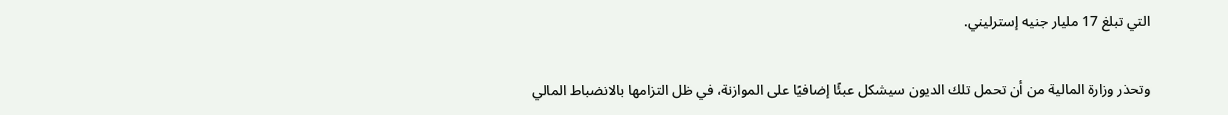التي تبلغ 17 مليار جنيه إسترليني.

وتحذر وزارة المالية من أن تحمل تلك الديون سيشكل عبئًا إضافيًا على الموازنة، في ظل التزامها بالانضباط المالي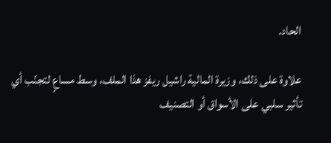الحاد.

علاوة على ذلك، وزيرة المالية راشيل ريفز هذا الملف، وسط مساعٍ لتجنّب أي تأثير سلبي على الأسواق أو التصنيف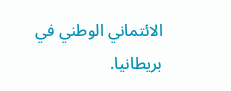الائتماني الوطني في بريطانيا.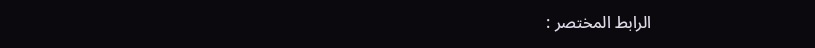الرابط المختصر :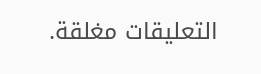التعليقات مغلقة.